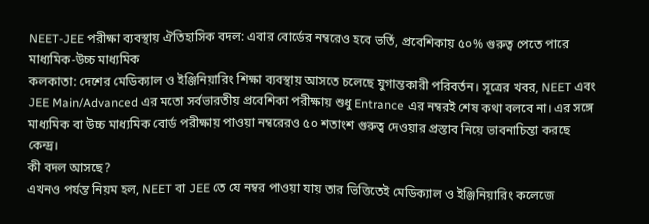NEET-JEE পরীক্ষা ব্যবস্থায় ঐতিহাসিক বদল: এবার বোর্ডের নম্বরেও হবে ভর্তি, প্রবেশিকায় ৫০% গুরুত্ব পেতে পারে মাধ্যমিক-উচ্চ মাধ্যমিক
কলকাতা: দেশের মেডিক্যাল ও ইঞ্জিনিয়ারিং শিক্ষা ব্যবস্থায় আসতে চলেছে যুগান্তকারী পরিবর্তন। সূত্রের খবর, NEET এবং JEE Main/Advanced এর মতো সর্বভারতীয় প্রবেশিকা পরীক্ষায় শুধু Entrance এর নম্বরই শেষ কথা বলবে না। এর সঙ্গে মাধ্যমিক বা উচ্চ মাধ্যমিক বোর্ড পরীক্ষায় পাওয়া নম্বরেরও ৫০ শতাংশ গুরুত্ব দেওয়ার প্রস্তাব নিয়ে ভাবনাচিন্তা করছে কেন্দ্র।
কী বদল আসছে?
এখনও পর্যন্ত নিয়ম হল, NEET বা JEE তে যে নম্বর পাওয়া যায় তার ভিত্তিতেই মেডিক্যাল ও ইঞ্জিনিয়ারিং কলেজে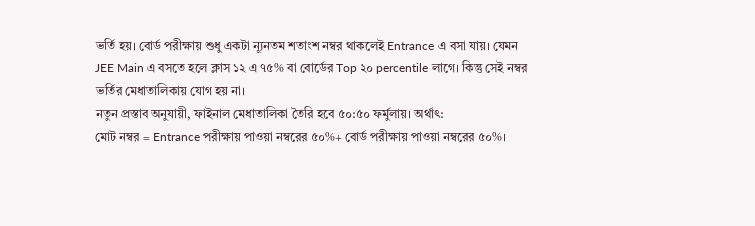ভর্তি হয়। বোর্ড পরীক্ষায় শুধু একটা ন্যূনতম শতাংশ নম্বর থাকলেই Entrance এ বসা যায়। যেমন JEE Main এ বসতে হলে ক্লাস ১২ এ ৭৫% বা বোর্ডের Top ২০ percentile লাগে। কিন্তু সেই নম্বর ভর্তির মেধাতালিকায় যোগ হয় না।
নতুন প্রস্তাব অনুযায়ী, ফাইনাল মেধাতালিকা তৈরি হবে ৫০:৫০ ফর্মুলায়। অর্থাৎ:
মোট নম্বর = Entrance পরীক্ষায় পাওয়া নম্বরের ৫০%+ বোর্ড পরীক্ষায় পাওয়া নম্বরের ৫০%।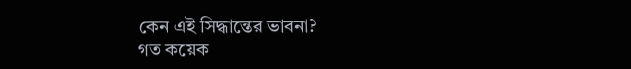কেন এই সিদ্ধান্তের ভাবনা?
গত কয়েক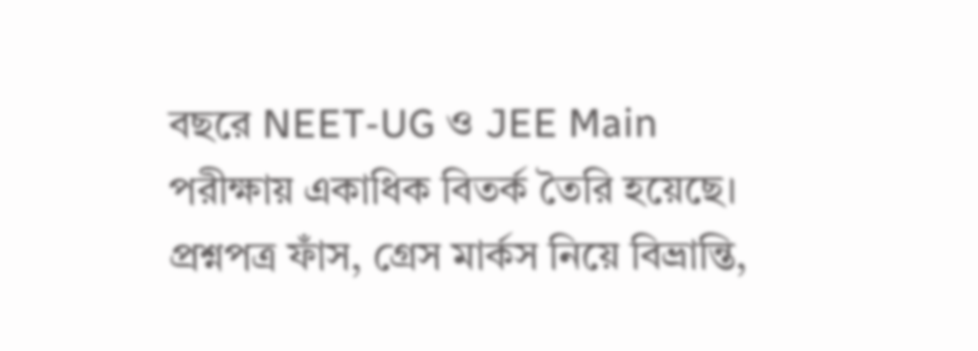বছরে NEET-UG ও JEE Main পরীক্ষায় একাধিক বিতর্ক তৈরি হয়েছে। প্রশ্নপত্র ফাঁস, গ্রেস মার্কস নিয়ে বিভ্রান্তি,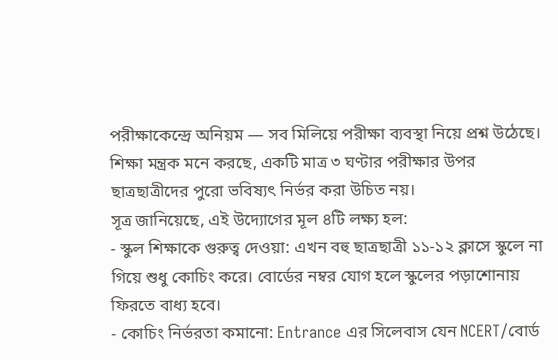পরীক্ষাকেন্দ্রে অনিয়ম — সব মিলিয়ে পরীক্ষা ব্যবস্থা নিয়ে প্রশ্ন উঠেছে। শিক্ষা মন্ত্রক মনে করছে, একটি মাত্র ৩ ঘণ্টার পরীক্ষার উপর ছাত্রছাত্রীদের পুরো ভবিষ্যৎ নির্ভর করা উচিত নয়।
সূত্র জানিয়েছে, এই উদ্যোগের মূল ৪টি লক্ষ্য হল:
- স্কুল শিক্ষাকে গুরুত্ব দেওয়া: এখন বহু ছাত্রছাত্রী ১১-১২ ক্লাসে স্কুলে না গিয়ে শুধু কোচিং করে। বোর্ডের নম্বর যোগ হলে স্কুলের পড়াশোনায় ফিরতে বাধ্য হবে।
- কোচিং নির্ভরতা কমানো: Entrance এর সিলেবাস যেন NCERT/বোর্ড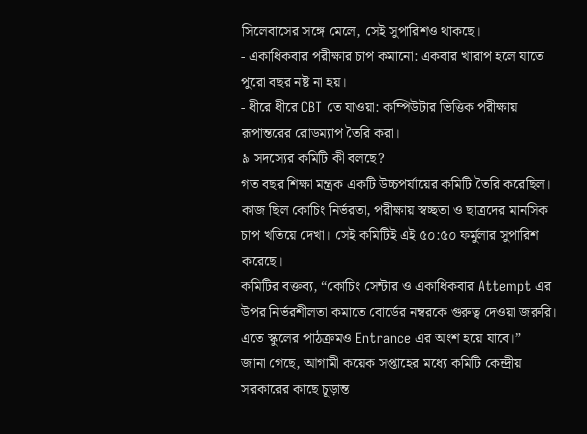সিলেবাসের সঙ্গে মেলে, সেই সুপারিশও থাকছে।
- একাধিকবার পরীক্ষার চাপ কমানো: একবার খারাপ হলে যাতে পুরো বছর নষ্ট না হয়।
- ধীরে ধীরে CBT তে যাওয়া: কম্পিউটার ভিত্তিক পরীক্ষায় রূপান্তরের রোডম্যাপ তৈরি করা।
৯ সদস্যের কমিটি কী বলছে?
গত বছর শিক্ষা মন্ত্রক একটি উচ্চপর্যায়ের কমিটি তৈরি করেছিল। কাজ ছিল কোচিং নির্ভরতা, পরীক্ষায় স্বচ্ছতা ও ছাত্রদের মানসিক চাপ খতিয়ে দেখা। সেই কমিটিই এই ৫০:৫০ ফর্মুলার সুপারিশ করেছে।
কমিটির বক্তব্য, “কোচিং সেন্টার ও একাধিকবার Attempt এর উপর নির্ভরশীলতা কমাতে বোর্ডের নম্বরকে গুরুত্ব দেওয়া জরুরি। এতে স্কুলের পাঠক্রমও Entrance এর অংশ হয়ে যাবে।”
জানা গেছে, আগামী কয়েক সপ্তাহের মধ্যে কমিটি কেন্দ্রীয় সরকারের কাছে চূড়ান্ত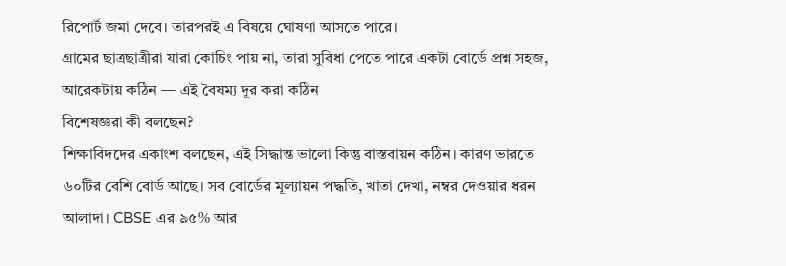রিপোর্ট জমা দেবে। তারপরই এ বিষয়ে ঘোষণা আসতে পারে।
গ্রামের ছাত্রছাত্রীরা যারা কোচিং পায় না, তারা সুবিধা পেতে পারে একটা বোর্ডে প্রশ্ন সহজ, আরেকটায় কঠিন — এই বৈষম্য দূর করা কঠিন
বিশেষজ্ঞরা কী বলছেন?
শিক্ষাবিদদের একাংশ বলছেন, এই সিদ্ধান্ত ভালো কিন্তু বাস্তবায়ন কঠিন। কারণ ভারতে ৬০টির বেশি বোর্ড আছে। সব বোর্ডের মূল্যায়ন পদ্ধতি, খাতা দেখা, নম্বর দেওয়ার ধরন আলাদা। CBSE এর ৯৫% আর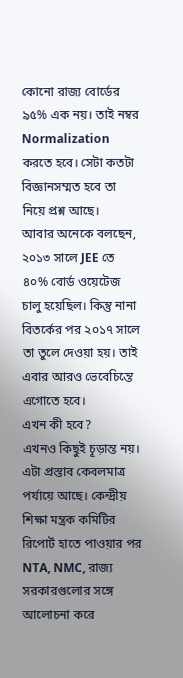কোনো রাজ্য বোর্ডের ৯৫% এক নয়। তাই নম্বর Normalization করতে হবে। সেটা কতটা বিজ্ঞানসম্মত হবে তা নিয়ে প্রশ্ন আছে।
আবার অনেকে বলছেন, ২০১৩ সালে JEE তে ৪০% বোর্ড ওয়েটেজ চালু হয়েছিল। কিন্তু নানা বিতর্কের পর ২০১৭ সালে তা তুলে দেওয়া হয়। তাই এবার আরও ভেবেচিন্তে এগোতে হবে।
এখন কী হবে?
এখনও কিছুই চূড়ান্ত নয়। এটা প্রস্তাব কেবলমাত্র পর্যায়ে আছে। কেন্দ্রীয় শিক্ষা মন্ত্রক কমিটির রিপোর্ট হাতে পাওয়ার পর NTA, NMC, রাজ্য সরকারগুলোর সঙ্গে আলোচনা করে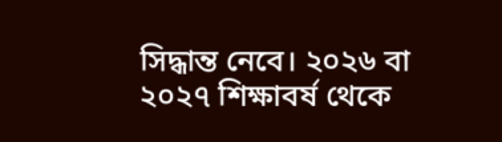সিদ্ধান্ত নেবে। ২০২৬ বা ২০২৭ শিক্ষাবর্ষ থেকে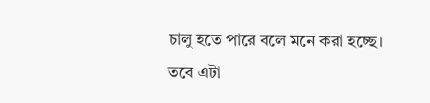চালু হতে পারে বলে মনে করা হচ্ছে।
তবে এটা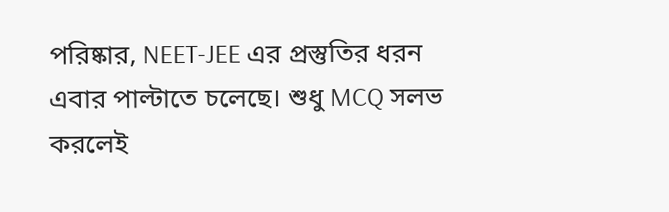পরিষ্কার, NEET-JEE এর প্রস্তুতির ধরন এবার পাল্টাতে চলেছে। শুধু MCQ সলভ করলেই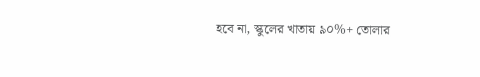হবে না, স্কুলের খাতায় ৯০%+ তোলার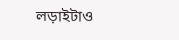লড়াইটাও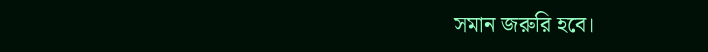সমান জরুরি হবে।